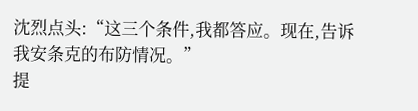沈烈点头:“这三个条件,我都答应。现在,告诉我安条克的布防情况。”
提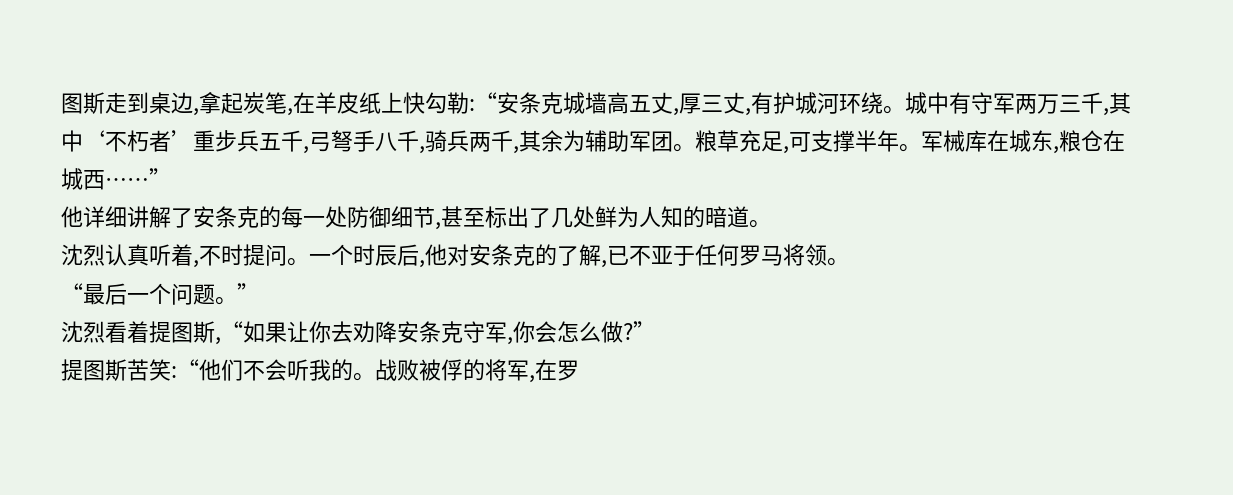图斯走到桌边,拿起炭笔,在羊皮纸上快勾勒:“安条克城墙高五丈,厚三丈,有护城河环绕。城中有守军两万三千,其中‘不朽者’重步兵五千,弓弩手八千,骑兵两千,其余为辅助军团。粮草充足,可支撑半年。军械库在城东,粮仓在城西……”
他详细讲解了安条克的每一处防御细节,甚至标出了几处鲜为人知的暗道。
沈烈认真听着,不时提问。一个时辰后,他对安条克的了解,已不亚于任何罗马将领。
“最后一个问题。”
沈烈看着提图斯,“如果让你去劝降安条克守军,你会怎么做?”
提图斯苦笑:“他们不会听我的。战败被俘的将军,在罗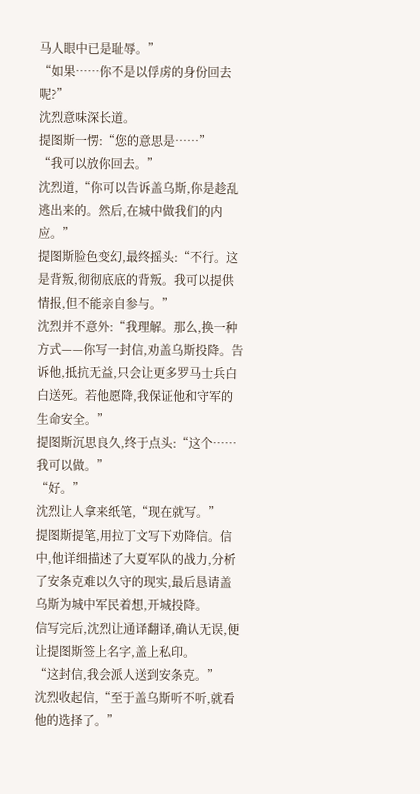马人眼中已是耻辱。”
“如果……你不是以俘虏的身份回去呢?”
沈烈意味深长道。
提图斯一愣:“您的意思是……”
“我可以放你回去。”
沈烈道,“你可以告诉盖乌斯,你是趁乱逃出来的。然后,在城中做我们的内应。”
提图斯脸色变幻,最终摇头:“不行。这是背叛,彻彻底底的背叛。我可以提供情报,但不能亲自参与。”
沈烈并不意外:“我理解。那么,换一种方式——你写一封信,劝盖乌斯投降。告诉他,抵抗无益,只会让更多罗马士兵白白送死。若他愿降,我保证他和守军的生命安全。”
提图斯沉思良久,终于点头:“这个……我可以做。”
“好。”
沈烈让人拿来纸笔,“现在就写。”
提图斯提笔,用拉丁文写下劝降信。信中,他详细描述了大夏军队的战力,分析了安条克难以久守的现实,最后恳请盖乌斯为城中军民着想,开城投降。
信写完后,沈烈让通译翻译,确认无误,便让提图斯签上名字,盖上私印。
“这封信,我会派人送到安条克。”
沈烈收起信,“至于盖乌斯听不听,就看他的选择了。”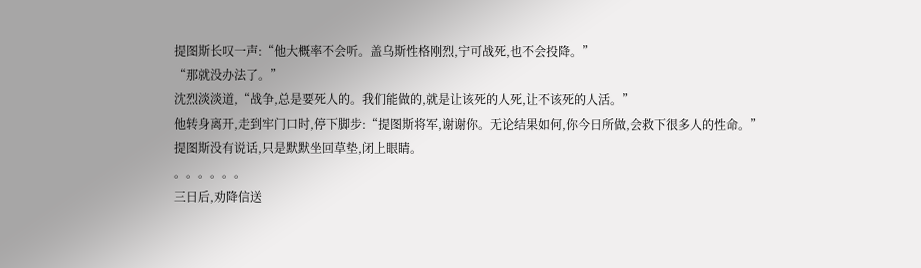提图斯长叹一声:“他大概率不会听。盖乌斯性格刚烈,宁可战死,也不会投降。”
“那就没办法了。”
沈烈淡淡道,“战争,总是要死人的。我们能做的,就是让该死的人死,让不该死的人活。”
他转身离开,走到牢门口时,停下脚步:“提图斯将军,谢谢你。无论结果如何,你今日所做,会救下很多人的性命。”
提图斯没有说话,只是默默坐回草垫,闭上眼睛。
。。。。。。
三日后,劝降信送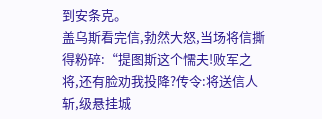到安条克。
盖乌斯看完信,勃然大怒,当场将信撕得粉碎:“提图斯这个懦夫!败军之将,还有脸劝我投降?传令:将送信人斩,级悬挂城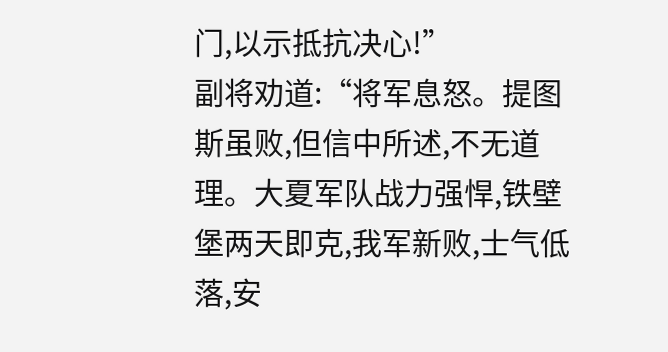门,以示抵抗决心!”
副将劝道:“将军息怒。提图斯虽败,但信中所述,不无道理。大夏军队战力强悍,铁壁堡两天即克,我军新败,士气低落,安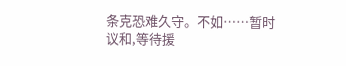条克恐难久守。不如……暂时议和,等待援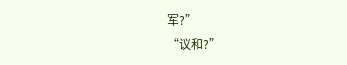军?”
“议和?”